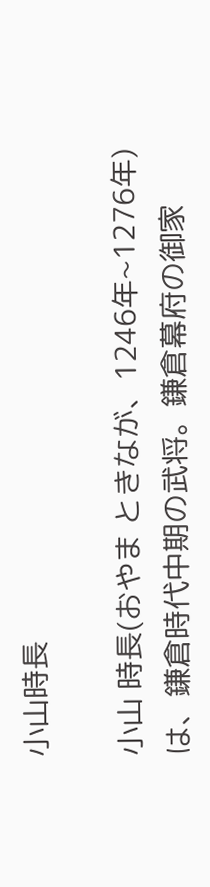小山時長

小山 時長(おやま ときなが、1246年~1276年)は、鎌倉時代中期の武将。鎌倉幕府の御家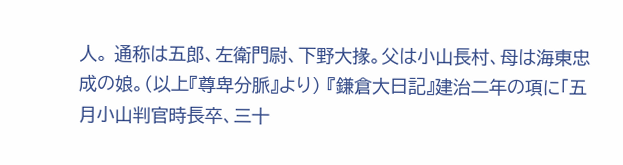人。 通称は五郎、左衛門尉、下野大掾。父は小山長村、母は海東忠成の娘。(以上『尊卑分脈』より) 『鎌倉大日記』建治二年の項に「五月小山判官時長卒、三十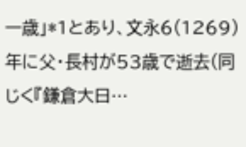一歳」*1とあり、文永6(1269)年に父・長村が53歳で逝去(同じく『鎌倉大日…